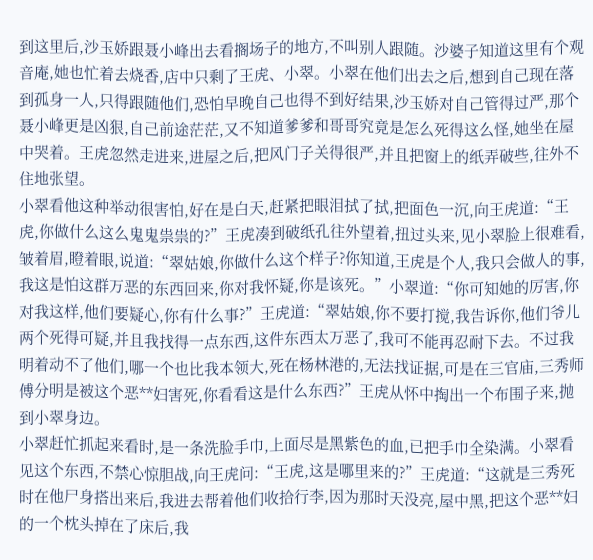到这里后,沙玉娇跟聂小峰出去看搁场子的地方,不叫别人跟随。沙婆子知道这里有个观音庵,她也忙着去烧香,店中只剩了王虎、小翠。小翠在他们出去之后,想到自己现在落到孤身一人,只得跟随他们,恐怕早晚自己也得不到好结果,沙玉娇对自己管得过严,那个聂小峰更是凶狠,自己前途茫茫,又不知道爹爹和哥哥究竟是怎么死得这么怪,她坐在屋中哭着。王虎忽然走进来,进屋之后,把风门子关得很严,并且把窗上的纸弄破些,往外不住地张望。
小翠看他这种举动很害怕,好在是白天,赶紧把眼泪拭了拭,把面色一沉,向王虎道:“王虎,你做什么这么鬼鬼祟祟的?”王虎凑到破纸孔往外望着,扭过头来,见小翠脸上很难看,皱着眉,瞪着眼,说道:“翠姑娘,你做什么这个样子?你知道,王虎是个人,我只会做人的事,我这是怕这群万恶的东西回来,你对我怀疑,你是该死。”小翠道:“你可知她的厉害,你对我这样,他们要疑心,你有什么事?”王虎道:“翠姑娘,你不要打搅,我告诉你,他们爷儿两个死得可疑,并且我找得一点东西,这件东西太万恶了,我可不能再忍耐下去。不过我明着动不了他们,哪一个也比我本领大,死在杨林港的,无法找证据,可是在三官庙,三秀师傅分明是被这个恶**妇害死,你看看这是什么东西?”王虎从怀中掏出一个布围子来,抛到小翠身边。
小翠赶忙抓起来看时,是一条洗脸手巾,上面尽是黑紫色的血,已把手巾全染满。小翠看见这个东西,不禁心惊胆战,向王虎问:“王虎,这是哪里来的?”王虎道:“这就是三秀死时在他尸身搭出来后,我进去帮着他们收拾行李,因为那时天没亮,屋中黑,把这个恶**妇的一个枕头掉在了床后,我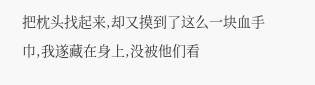把枕头找起来,却又摸到了这么一块血手巾,我遂藏在身上,没被他们看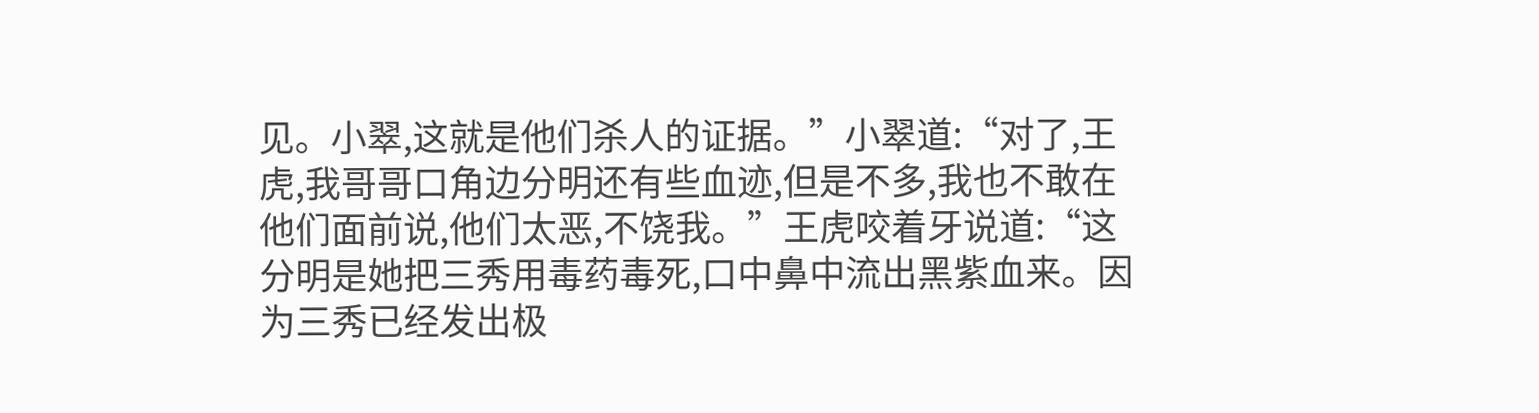见。小翠,这就是他们杀人的证据。”小翠道:“对了,王虎,我哥哥口角边分明还有些血迹,但是不多,我也不敢在他们面前说,他们太恶,不饶我。”王虎咬着牙说道:“这分明是她把三秀用毒药毒死,口中鼻中流出黑紫血来。因为三秀已经发出极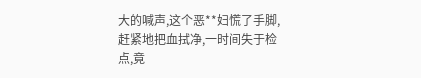大的喊声,这个恶**妇慌了手脚,赶紧地把血拭净,一时间失于检点,竟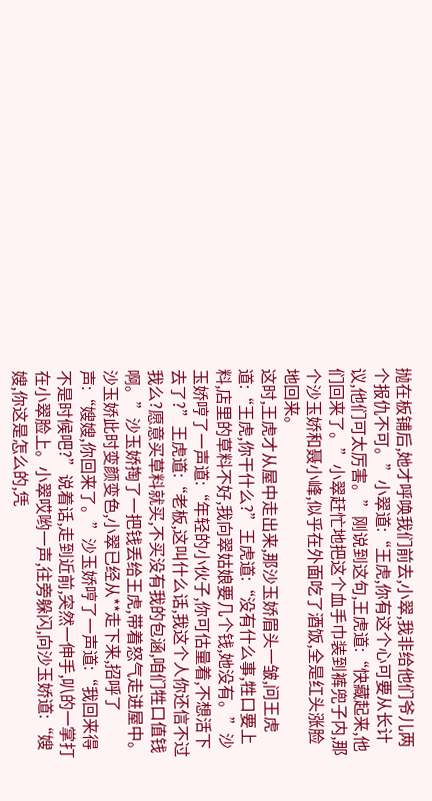抛在板铺后,她才呼唤我们前去,小翠,我非给他们爷儿两个报仇不可。”小翠道:“王虎,你有这个心可要从长计议,他们可太厉害。”刚说到这句,王虎道:“快藏起来,他们回来了。”小翠赶忙地把这个血手巾装到裤兜子内,那个沙玉娇和聂小峰,似乎在外面吃了酒饭,全是红头涨脸地回来。
这时,王虎才从屋中走出来,那沙玉娇眉头一皱,问王虎道:“王虎,你干什么?”王虎道:“没有什么事,牲口要上料,店里的草料不好,我向翠姑娘要几个钱,她没有。”沙玉娇哼了一声道:“年轻的小伙子,你可估量着,不想活下去了?”王虎道:“老板,这叫什么话,我这个人你还信不过我么?愿意买草料就买,不买没有我的包涵,咱们牲口值钱啊。”沙玉娇掏了一把钱丢给王虎,带着怒气走进屋中。
沙玉娇此时变颜变色,小翠已经从**走下来,招呼了声:“嫂嫂,你回来了。”沙玉娇哼了一声道:“我回来得不是时候吧?”说着话,走到近前,突然一伸手,叭的一掌打在小翠脸上。小翠哎哟一声,往旁躲闪,向沙玉娇道:“嫂嫂,你这是怎么的,凭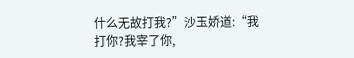什么无故打我?”沙玉娇道:“我打你?我宰了你,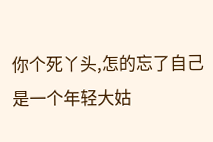你个死丫头,怎的忘了自己是一个年轻大姑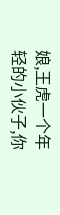娘,王虎一个年轻的小伙子,你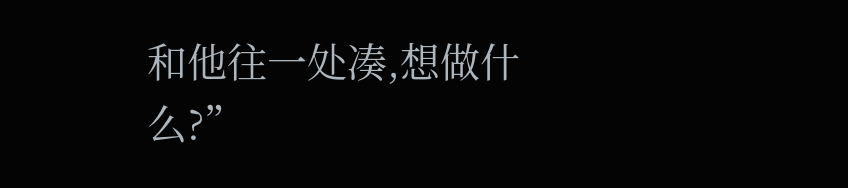和他往一处凑,想做什么?”